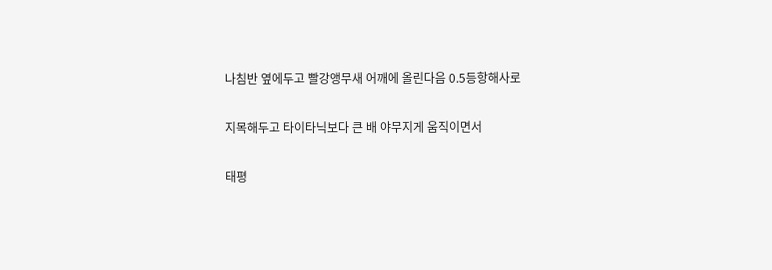나침반 옆에두고 빨강앵무새 어깨에 올린다음 0.5등항해사로

지목해두고 타이타닉보다 큰 배 야무지게 움직이면서

태평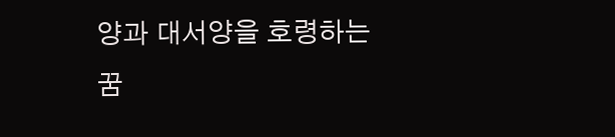양과 대서양을 호령하는 꿈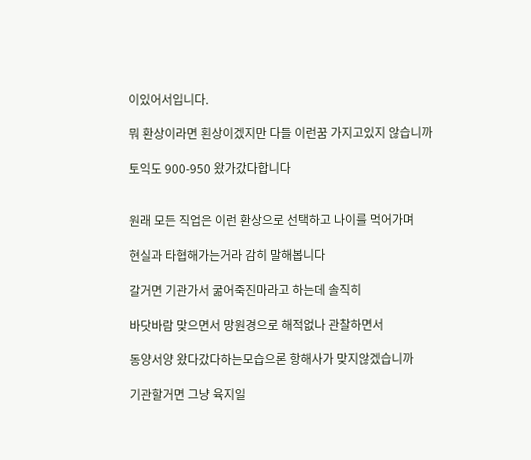이있어서입니다.

뭐 환상이라면 횐상이겠지만 다들 이런꿈 가지고있지 않습니까

토익도 900-950 왔가갔다합니다


원래 모든 직업은 이런 환상으로 선택하고 나이를 먹어가며

현실과 타협해가는거라 감히 말해봅니다

갈거면 기관가서 굶어죽진마라고 하는데 솔직히

바닷바람 맞으면서 망원경으로 해적없나 관찰하면서

동양서양 왔다갔다하는모습으론 항해사가 맞지않겠습니까

기관할거면 그냥 육지일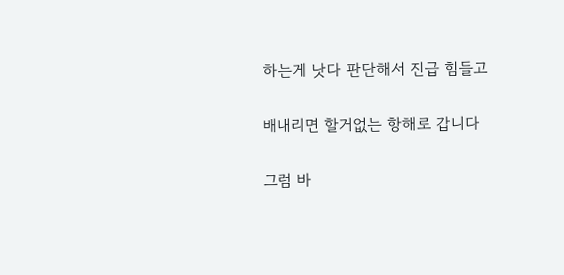하는게 낫다 판단해서 진급 힘들고

배내리면 할거없는 항해로 갑니다

그럼 바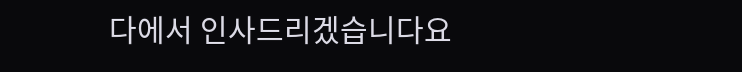다에서 인사드리겠습니다요